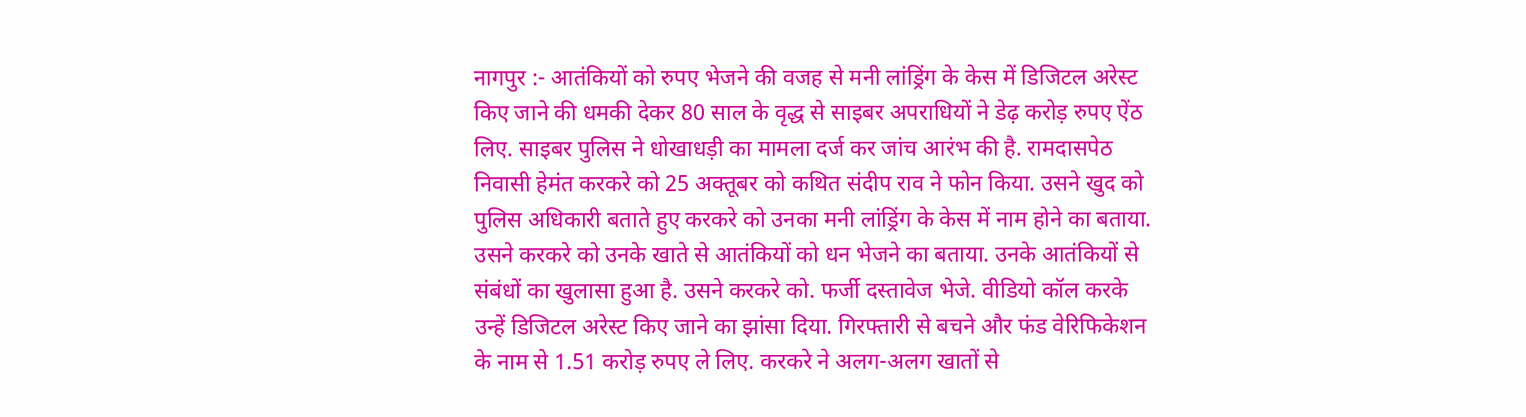नागपुर :- आतंकियों को रुपए भेजने की वजह से मनी लांड्रिंग के केस में डिजिटल अरेस्ट किए जाने की धमकी देकर 80 साल के वृद्ध से साइबर अपराधियों ने डेढ़ करोड़ रुपए ऐंठ लिए. साइबर पुलिस ने धोखाधड़ी का मामला दर्ज कर जांच आरंभ की है. रामदासपेठ निवासी हेमंत करकरे को 25 अक्तूबर को कथित संदीप राव ने फोन किया. उसने खुद को पुलिस अधिकारी बताते हुए करकरे को उनका मनी लांड्रिंग के केस में नाम होने का बताया. उसने करकरे को उनके खाते से आतंकियों को धन भेजने का बताया. उनके आतंकियों से संबंधों का खुलासा हुआ है. उसने करकरे को. फर्जी दस्तावेज भेजे. वीडियो कॉल करके उन्हें डिजिटल अरेस्ट किए जाने का झांसा दिया. गिरफ्तारी से बचने और फंड वेरिफिकेशन के नाम से 1.51 करोड़ रुपए ले लिए. करकरे ने अलग-अलग खातों से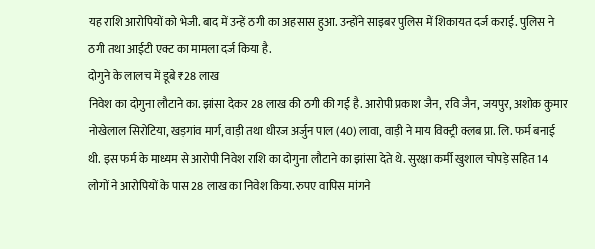यह राशि आरोपियों को भेजी. बाद में उन्हें ठगी का अहसास हुआ. उन्होंने साइबर पुलिस में शिकायत दर्ज कराई. पुलिस ने ठगी तथा आईटी एक्ट का मामला दर्ज किया है.
दोगुने के लालच में डूबे ₹28 लाख
निवेश का दोगुना लौटाने का. झांसा देकर 28 लाख की ठगी की गई है. आरोपी प्रकाश जैन, रवि जैन, जयपुर, अशोक कुमार नोखेलाल सिरोटिया, खड़गांव मार्ग, वाड़ी तथा धीरज अर्जुन पाल (40) लावा, वाड़ी ने माय विक्ट्री क्लब प्रा. लि. फर्म बनाई थी. इस फर्म के माध्यम से आरोपी निवेश राशि का दोगुना लौटाने का झांसा देते थे. सुरक्षा कर्मी खुशाल चोपड़े सहित 14 लोगों ने आरोपियों के पास 28 लाख का निवेश किया. रुपए वापिस मांगने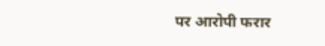पर आरोपी फरार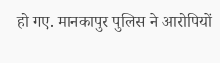हो गए. मानकापुर पुलिस ने आरोपियों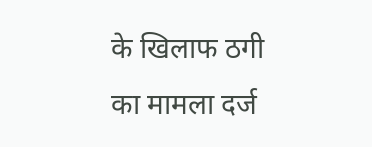के खिलाफ ठगी का मामला दर्ज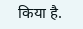किया है.